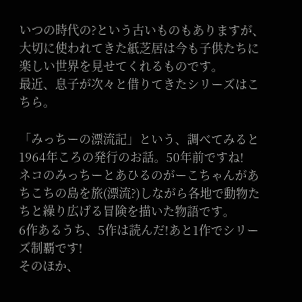いつの時代の?という古いものもありますが、大切に使われてきた紙芝居は今も子供たちに楽しい世界を見せてくれるものです。
最近、息子が次々と借りてきたシリーズはこちら。

「みっちーの漂流記」という、調べてみると1964年ころの発行のお話。50年前ですね!
ネコのみっちーとあひるのがーこちゃんがあちこちの島を旅(漂流?)しながら各地で動物たちと繰り広げる冒険を描いた物語です。
6作あるうち、5作は読んだ!あと1作でシリーズ制覇です!
そのほか、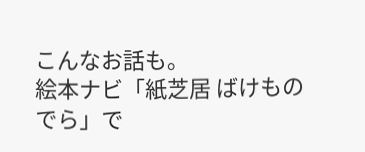こんなお話も。
絵本ナビ「紙芝居 ばけものでら」で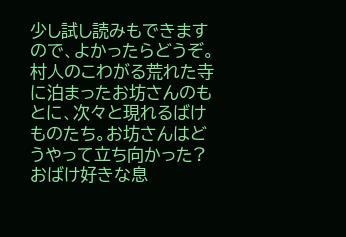少し試し読みもできますので、よかったらどうぞ。
村人のこわがる荒れた寺に泊まったお坊さんのもとに、次々と現れるばけものたち。お坊さんはどうやって立ち向かった?
おばけ好きな息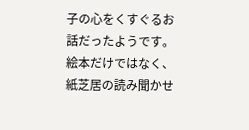子の心をくすぐるお話だったようです。
絵本だけではなく、紙芝居の読み聞かせ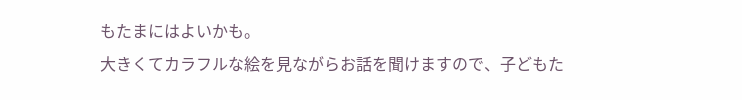もたまにはよいかも。
大きくてカラフルな絵を見ながらお話を聞けますので、子どもた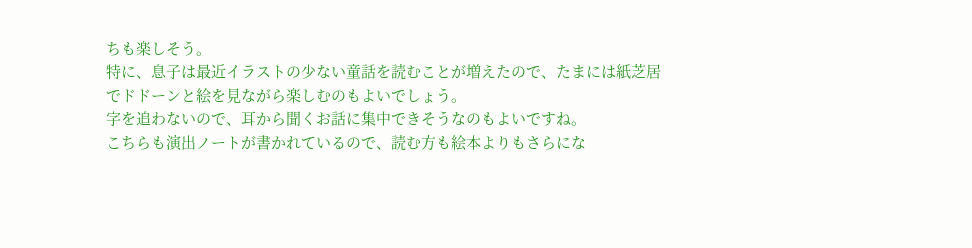ちも楽しそう。
特に、息子は最近イラストの少ない童話を読むことが増えたので、たまには紙芝居でドドーンと絵を見ながら楽しむのもよいでしょう。
字を追わないので、耳から聞くお話に集中できそうなのもよいですね。
こちらも演出ノートが書かれているので、読む方も絵本よりもさらにな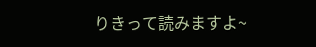りきって読みますよ~